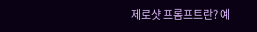제로샷 프롬프트란? 예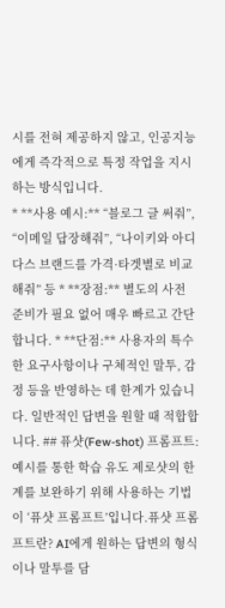시를 전혀 제공하지 않고, 인공지능에게 즉각적으로 특정 작업을 지시하는 방식입니다.
* **사용 예시:** “블로그 글 써줘”, “이메일 답장해줘”, “나이키와 아디다스 브랜드를 가격·타겟별로 비교해줘” 등 * **장점:** 별도의 사전 준비가 필요 없어 매우 빠르고 간단합니다. * **단점:** 사용자의 특수한 요구사항이나 구체적인 말투, 감정 등을 반영하는 데 한계가 있습니다. 일반적인 답변을 원할 때 적합합니다. ## 퓨샷(Few-shot) 프롬프트: 예시를 통한 학습 유도 제로샷의 한계를 보완하기 위해 사용하는 기법이 ‘퓨샷 프롬프트’입니다.퓨샷 프롬프트란? AI에게 원하는 답변의 형식이나 말투를 담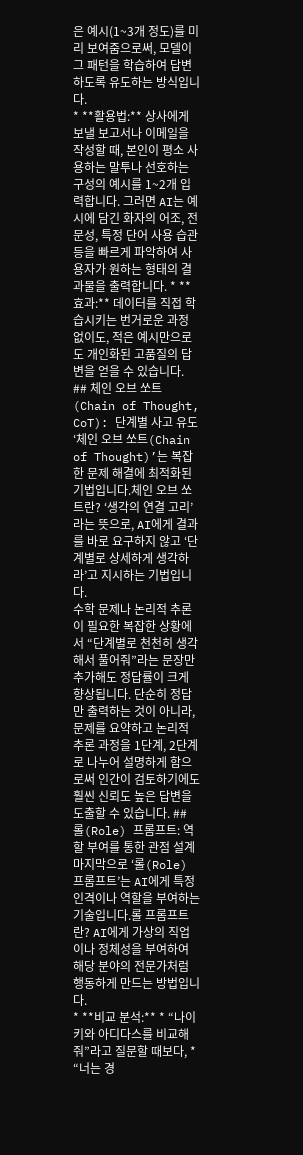은 예시(1~3개 정도)를 미리 보여줌으로써, 모델이 그 패턴을 학습하여 답변하도록 유도하는 방식입니다.
* **활용법:** 상사에게 보낼 보고서나 이메일을 작성할 때, 본인이 평소 사용하는 말투나 선호하는 구성의 예시를 1~2개 입력합니다. 그러면 AI는 예시에 담긴 화자의 어조, 전문성, 특정 단어 사용 습관 등을 빠르게 파악하여 사용자가 원하는 형태의 결과물을 출력합니다. * **효과:** 데이터를 직접 학습시키는 번거로운 과정 없이도, 적은 예시만으로도 개인화된 고품질의 답변을 얻을 수 있습니다. ## 체인 오브 쏘트(Chain of Thought, CoT): 단계별 사고 유도 ‘체인 오브 쏘트(Chain of Thought)’는 복잡한 문제 해결에 최적화된 기법입니다.체인 오브 쏘트란? ‘생각의 연결 고리’라는 뜻으로, AI에게 결과를 바로 요구하지 않고 ‘단계별로 상세하게 생각하라’고 지시하는 기법입니다.
수학 문제나 논리적 추론이 필요한 복잡한 상황에서 “단계별로 천천히 생각해서 풀어줘”라는 문장만 추가해도 정답률이 크게 향상됩니다. 단순히 정답만 출력하는 것이 아니라, 문제를 요약하고 논리적 추론 과정을 1단계, 2단계로 나누어 설명하게 함으로써 인간이 검토하기에도 훨씬 신뢰도 높은 답변을 도출할 수 있습니다. ## 롤(Role) 프롬프트: 역할 부여를 통한 관점 설계 마지막으로 ‘롤(Role) 프롬프트’는 AI에게 특정 인격이나 역할을 부여하는 기술입니다.롤 프롬프트란? AI에게 가상의 직업이나 정체성을 부여하여 해당 분야의 전문가처럼 행동하게 만드는 방법입니다.
* **비교 분석:** * “나이키와 아디다스를 비교해줘”라고 질문할 때보다, * “너는 경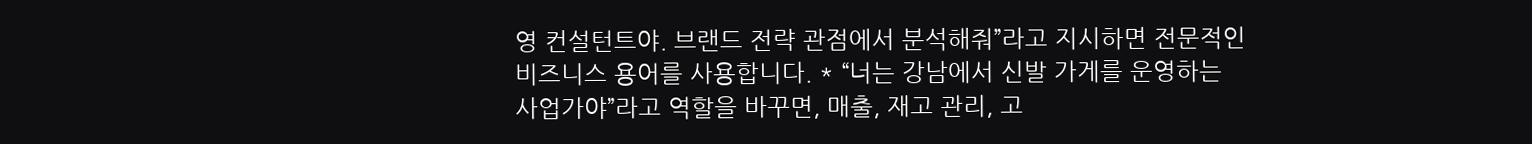영 컨설턴트야. 브랜드 전략 관점에서 분석해줘”라고 지시하면 전문적인 비즈니스 용어를 사용합니다. * “너는 강남에서 신발 가게를 운영하는 사업가야”라고 역할을 바꾸면, 매출, 재고 관리, 고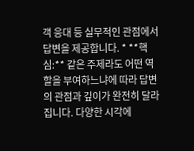객 응대 등 실무적인 관점에서 답변을 제공합니다. * **핵심:** 같은 주제라도 어떤 역할을 부여하느냐에 따라 답변의 관점과 깊이가 완전히 달라집니다. 다양한 시각에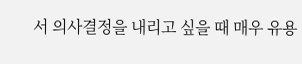서 의사결정을 내리고 싶을 때 매우 유용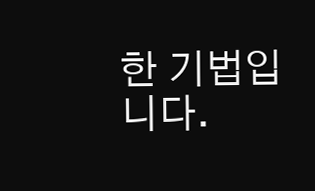한 기법입니다.